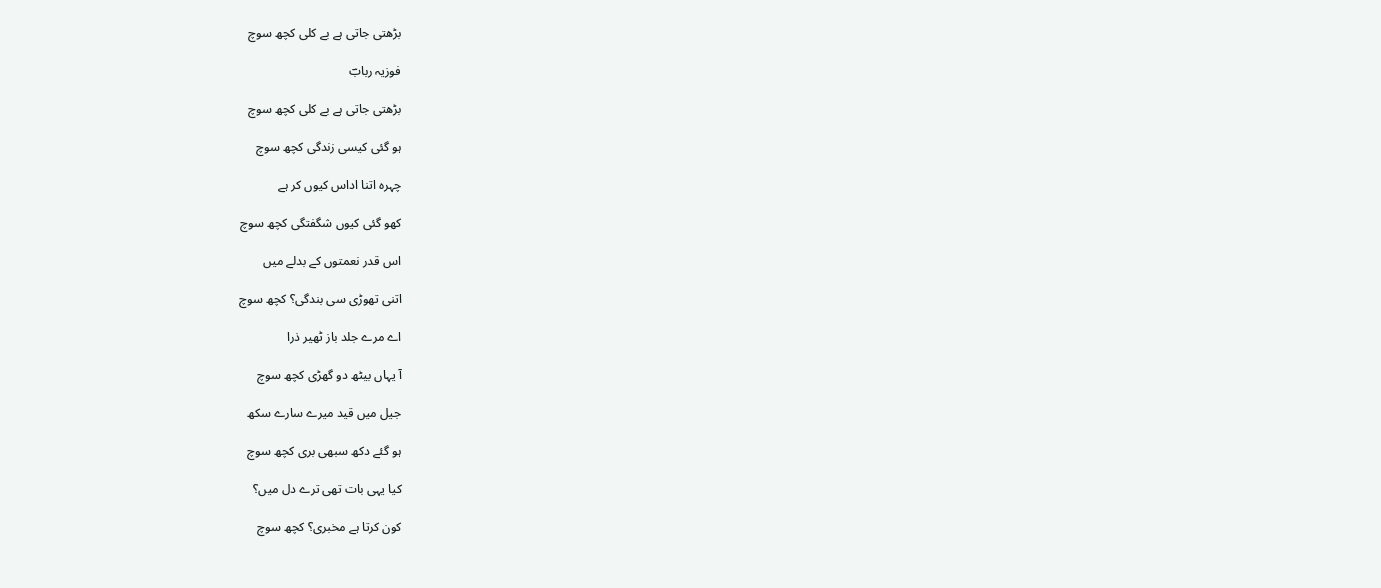بڑھتی جاتی ہے بے کلی کچھ سوچ

فوزیہ ربابؔ

بڑھتی جاتی ہے بے کلی کچھ سوچ

ہو گئی کیسی زندگی کچھ سوچ

چہرہ اتنا اداس کیوں کر ہے

کھو گئی کیوں شگفتگی کچھ سوچ

اس قدر نعمتوں کے بدلے میں

اتنی تھوڑی سی بندگی؟ کچھ سوچ

اے مرے جلد باز ٹھیر ذرا

آ یہاں بیٹھ دو گھڑی کچھ سوچ

جیل میں قید میرے سارے سکھ

ہو گئے دکھ سبھی بری کچھ سوچ

کیا یہی بات تھی ترے دل میں؟

کون کرتا ہے مخبری؟ کچھ سوچ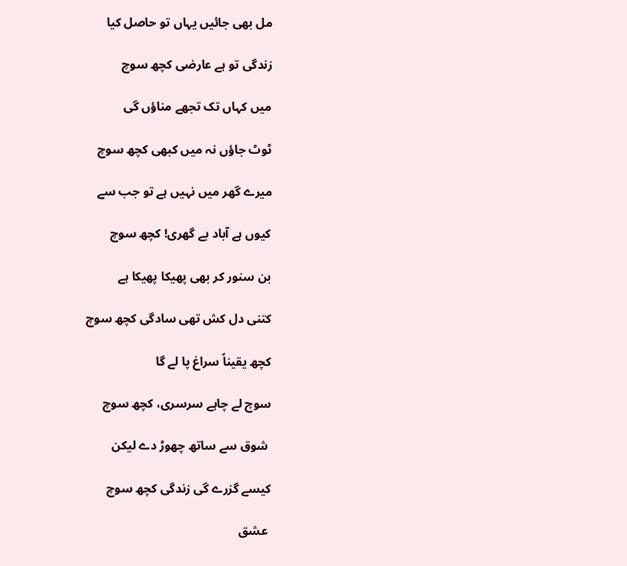مل بھی جائیں یہاں تو حاصل کیا

زندگی تو ہے عارضی کچھ سوچ

میں کہاں تک تجھے مناؤں گی

ٹوٹ جاؤں نہ میں کبھی کچھ سوچ

میرے گھر میں نہیں ہے تو جب سے

کیوں ہے آباد بے گھری! کچھ سوچ

بن سنور کر بھی پھیکا پھیکا ہے

کتنی دل کش تھی سادگی کچھ سوچ

کچھ یقیناً سراغ پا لے گا

سوچ لے چاہے سرسری، کچھ سوچ

 شوق سے ساتھ چھوڑ دے لیکن

کیسے گزرے گی زندگی کچھ سوچ

 عشق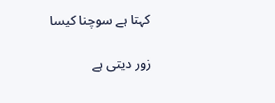کہتا ہے سوچنا کیسا

زور دیتی ہے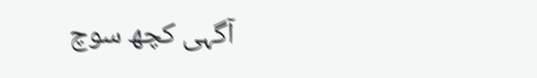آگہی کچھ سوچ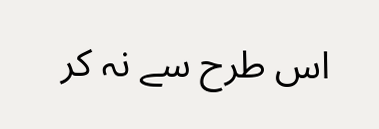اس طرح سے نہ کر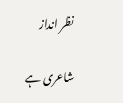نظر انداز

شاعری ہے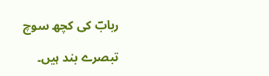ربابؔ کی کچھ سوچ

تبصرے بند ہیں۔